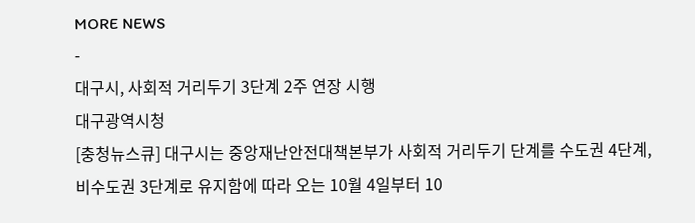MORE NEWS
-
대구시, 사회적 거리두기 3단계 2주 연장 시행
대구광역시청
[충청뉴스큐] 대구시는 중앙재난안전대책본부가 사회적 거리두기 단계를 수도권 4단계, 비수도권 3단계로 유지함에 따라 오는 10월 4일부터 10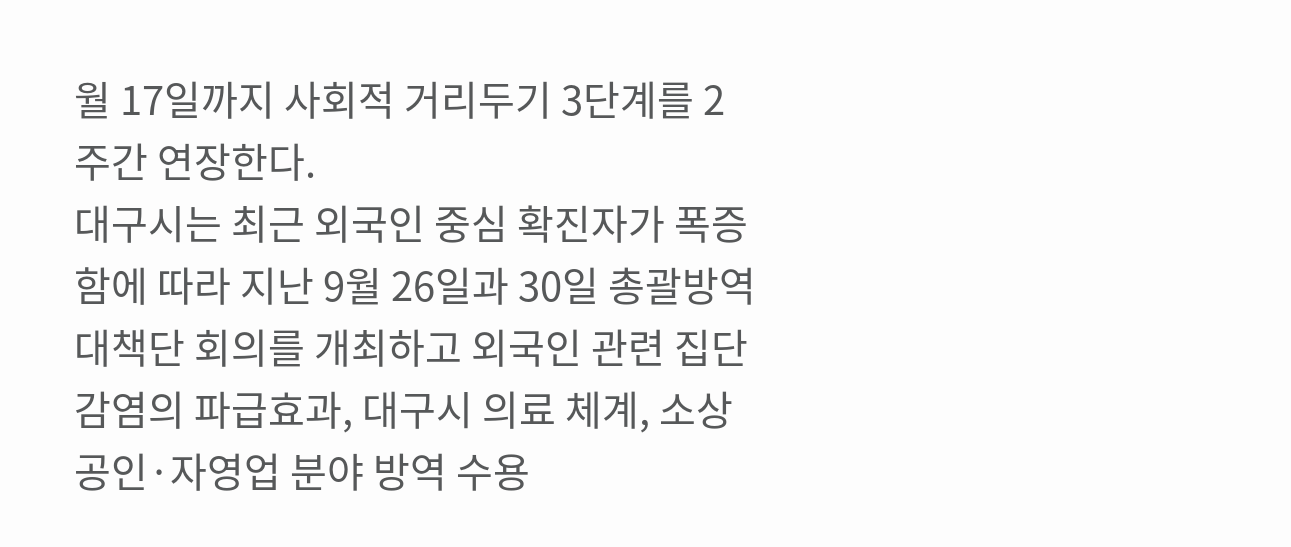월 17일까지 사회적 거리두기 3단계를 2주간 연장한다.
대구시는 최근 외국인 중심 확진자가 폭증함에 따라 지난 9월 26일과 30일 총괄방역대책단 회의를 개최하고 외국인 관련 집단감염의 파급효과, 대구시 의료 체계, 소상공인·자영업 분야 방역 수용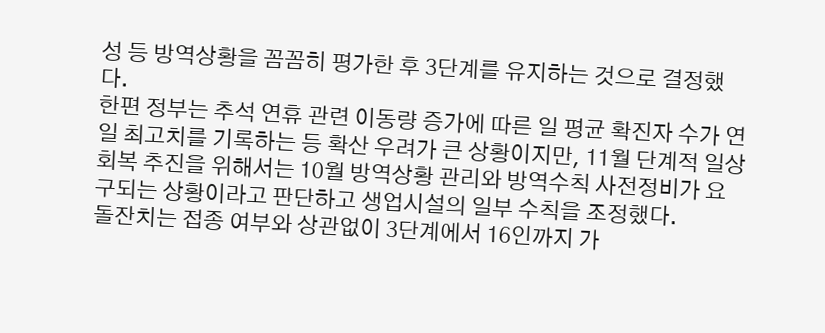성 등 방역상황을 꼼꼼히 평가한 후 3단계를 유지하는 것으로 결정했다.
한편 정부는 추석 연휴 관련 이동량 증가에 따른 일 평균 확진자 수가 연일 최고치를 기록하는 등 확산 우려가 큰 상황이지만, 11월 단계적 일상회복 추진을 위해서는 10월 방역상황 관리와 방역수칙 사전정비가 요구되는 상황이라고 판단하고 생업시설의 일부 수칙을 조정했다.
돌잔치는 접종 여부와 상관없이 3단계에서 16인까지 가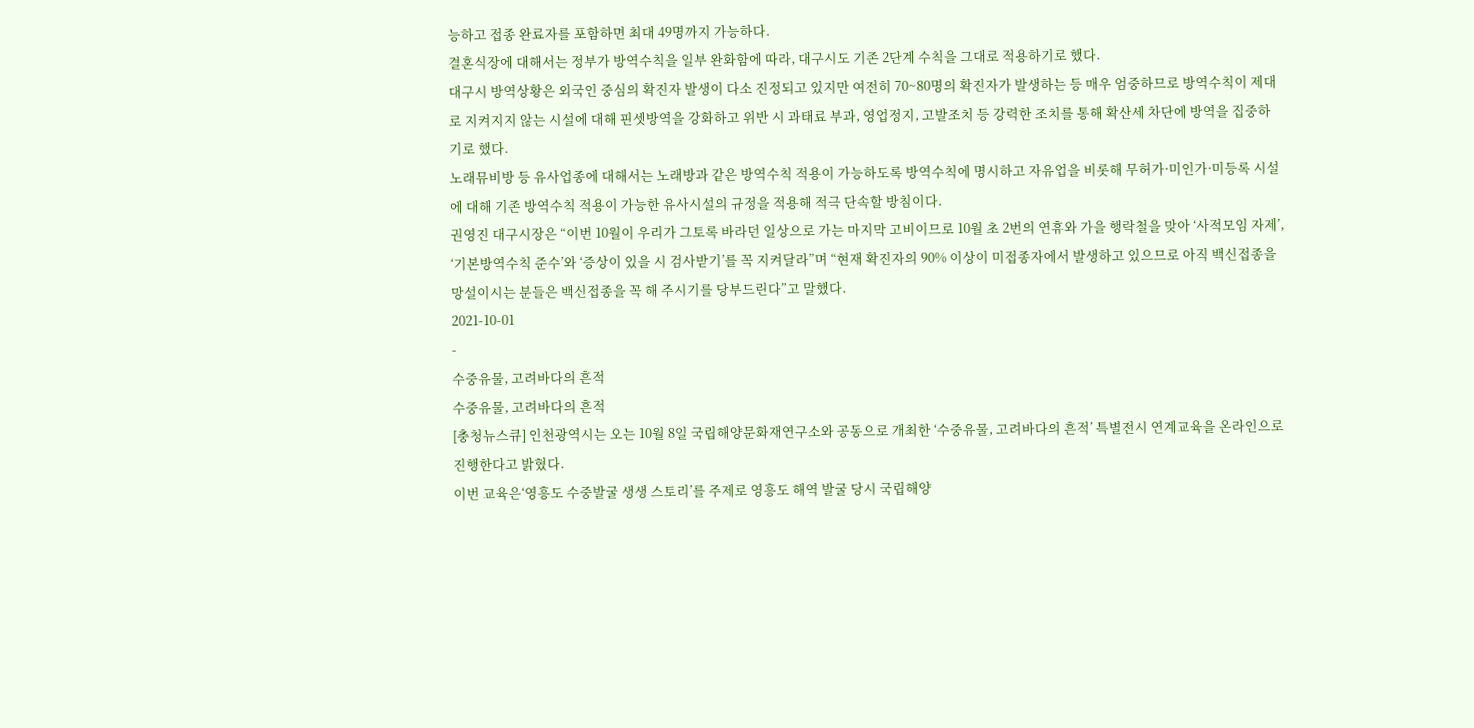능하고 접종 완료자를 포함하면 최대 49명까지 가능하다.
결혼식장에 대해서는 정부가 방역수칙을 일부 완화함에 따라, 대구시도 기존 2단계 수칙을 그대로 적용하기로 했다.
대구시 방역상황은 외국인 중심의 확진자 발생이 다소 진정되고 있지만 여전히 70~80명의 확진자가 발생하는 등 매우 엄중하므로 방역수칙이 제대로 지켜지지 않는 시설에 대해 핀셋방역을 강화하고 위반 시 과태료 부과, 영업정지, 고발조치 등 강력한 조치를 통해 확산세 차단에 방역을 집중하기로 했다.
노래뮤비방 등 유사업종에 대해서는 노래방과 같은 방역수칙 적용이 가능하도록 방역수칙에 명시하고 자유업을 비롯해 무허가·미인가·미등록 시설에 대해 기존 방역수칙 적용이 가능한 유사시설의 규정을 적용해 적극 단속할 방침이다.
권영진 대구시장은 “이번 10월이 우리가 그토록 바라던 일상으로 가는 마지막 고비이므로 10월 초 2번의 연휴와 가을 행락철을 맞아 ‘사적모임 자제’, ‘기본방역수칙 준수’와 ‘증상이 있을 시 검사받기’를 꼭 지켜달라”며 “현재 확진자의 90% 이상이 미접종자에서 발생하고 있으므로 아직 백신접종을 망설이시는 분들은 백신접종을 꼭 해 주시기를 당부드린다”고 말했다.
2021-10-01
-
수중유물, 고려바다의 흔적
수중유물, 고려바다의 흔적
[충청뉴스큐] 인천광역시는 오는 10월 8일 국립해양문화재연구소와 공동으로 개최한 ‘수중유물, 고려바다의 흔적’ 특별전시 연계교육을 온라인으로 진행한다고 밝혔다.
이번 교육은‘영흥도 수중발굴 생생 스토리’를 주제로 영흥도 해역 발굴 당시 국립해양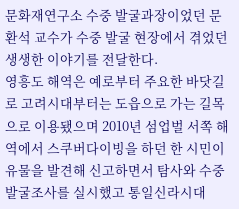문화재연구소 수중 발굴과장이었던 문환석 교수가 수중 발굴 현장에서 겪었던 생생한 이야기를 전달한다.
영흥도 해역은 예로부터 주요한 바닷길로 고려시대부터는 도읍으로 가는 길목으로 이용됐으며 2010년 섬업벌 서쪽 해역에서 스쿠버다이빙을 하던 한 시민이 유물을 발견해 신고하면서 탐사와 수중발굴조사를 실시했고 통일신라시대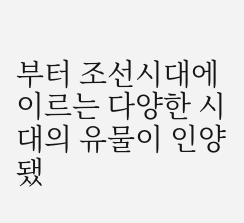부터 조선시대에 이르는 다양한 시대의 유물이 인양됐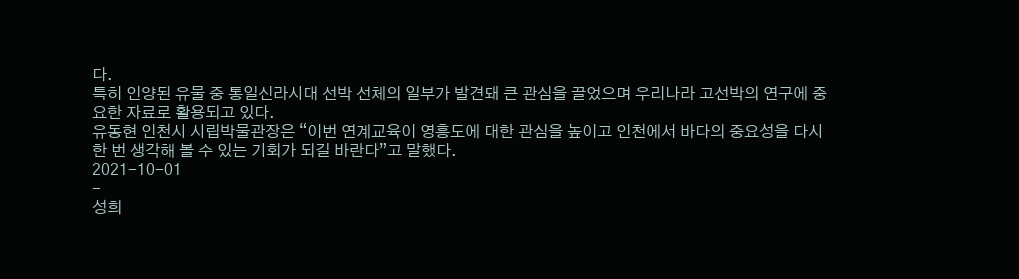다.
특히 인양된 유물 중 통일신라시대 선박 선체의 일부가 발견돼 큰 관심을 끌었으며 우리나라 고선박의 연구에 중요한 자료로 활용되고 있다.
유동현 인천시 시립박물관장은 “이번 연계교육이 영흥도에 대한 관심을 높이고 인천에서 바다의 중요성을 다시 한 번 생각해 볼 수 있는 기회가 되길 바란다”고 말했다.
2021-10-01
-
성희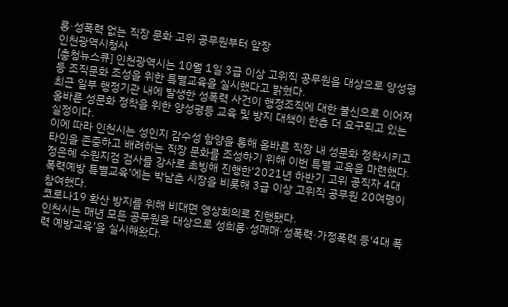롱·성폭력 없는 직장 문화 고위 공무원부터 앞장
인천광역시청사
[충청뉴스큐] 인천광역시는 10월 1일 3급 이상 고위직 공무원을 대상으로 양성평등 조직문화 조성을 위한 특별교육을 실시했다고 밝혔다.
최근 일부 행정기관 내에 발생한 성폭력 사건이 행정조직에 대한 불신으로 이어져 올바른 성문화 정착을 위한 양성평등 교육 및 방지 대책이 한층 더 요구되고 있는 실정이다.
이에 따라 인천시는 성인지 감수성 함양을 통해 올바른 직장 내 성문화 정착시키고 타인을 존중하고 배려하는 직장 문화를 조성하기 위해 이번 특별 교육을 마련했다.
정은혜 수원지검 검사를 강사로 초빙해 진행한‘2021년 하반기 고위 공직자 4대 폭력예방 특별교육’에는 박남춘 시장을 비롯해 3급 이상 고위직 공무원 20여명이 참여했다.
코로나19 확산 방지를 위해 비대면 영상회의로 진행됐다.
인천시는 매년 모든 공무원을 대상으로 성희롱·성매매·성폭력·가정폭력 등‘4대 폭력 예방교육’을 실시해왔다.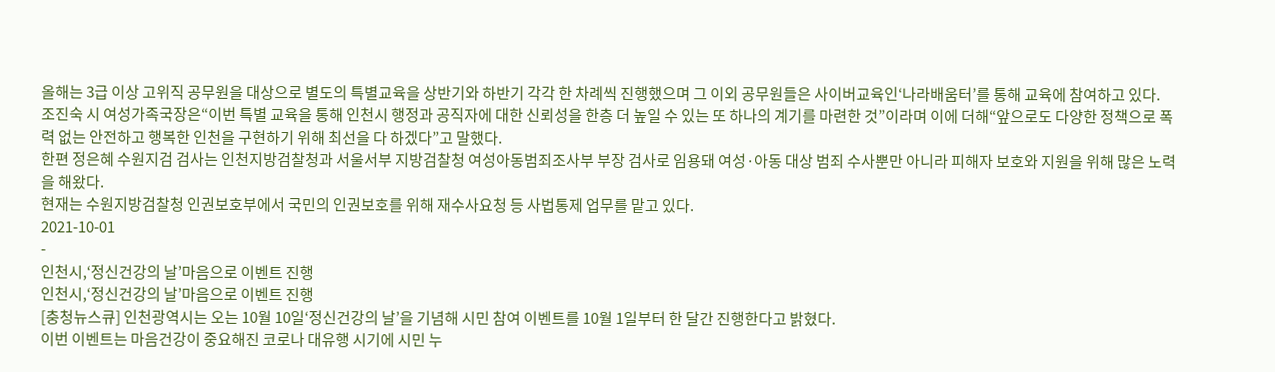올해는 3급 이상 고위직 공무원을 대상으로 별도의 특별교육을 상반기와 하반기 각각 한 차례씩 진행했으며 그 이외 공무원들은 사이버교육인‘나라배움터’를 통해 교육에 참여하고 있다.
조진숙 시 여성가족국장은“이번 특별 교육을 통해 인천시 행정과 공직자에 대한 신뢰성을 한층 더 높일 수 있는 또 하나의 계기를 마련한 것”이라며 이에 더해“앞으로도 다양한 정책으로 폭력 없는 안전하고 행복한 인천을 구현하기 위해 최선을 다 하겠다”고 말했다.
한편 정은혜 수원지검 검사는 인천지방검찰청과 서울서부 지방검찰청 여성아동범죄조사부 부장 검사로 임용돼 여성·아동 대상 범죄 수사뿐만 아니라 피해자 보호와 지원을 위해 많은 노력을 해왔다.
현재는 수원지방검찰청 인권보호부에서 국민의 인권보호를 위해 재수사요청 등 사법통제 업무를 맡고 있다.
2021-10-01
-
인천시,‘정신건강의 날’마음으로 이벤트 진행
인천시,‘정신건강의 날’마음으로 이벤트 진행
[충청뉴스큐] 인천광역시는 오는 10월 10일‘정신건강의 날’을 기념해 시민 참여 이벤트를 10월 1일부터 한 달간 진행한다고 밝혔다.
이번 이벤트는 마음건강이 중요해진 코로나 대유행 시기에 시민 누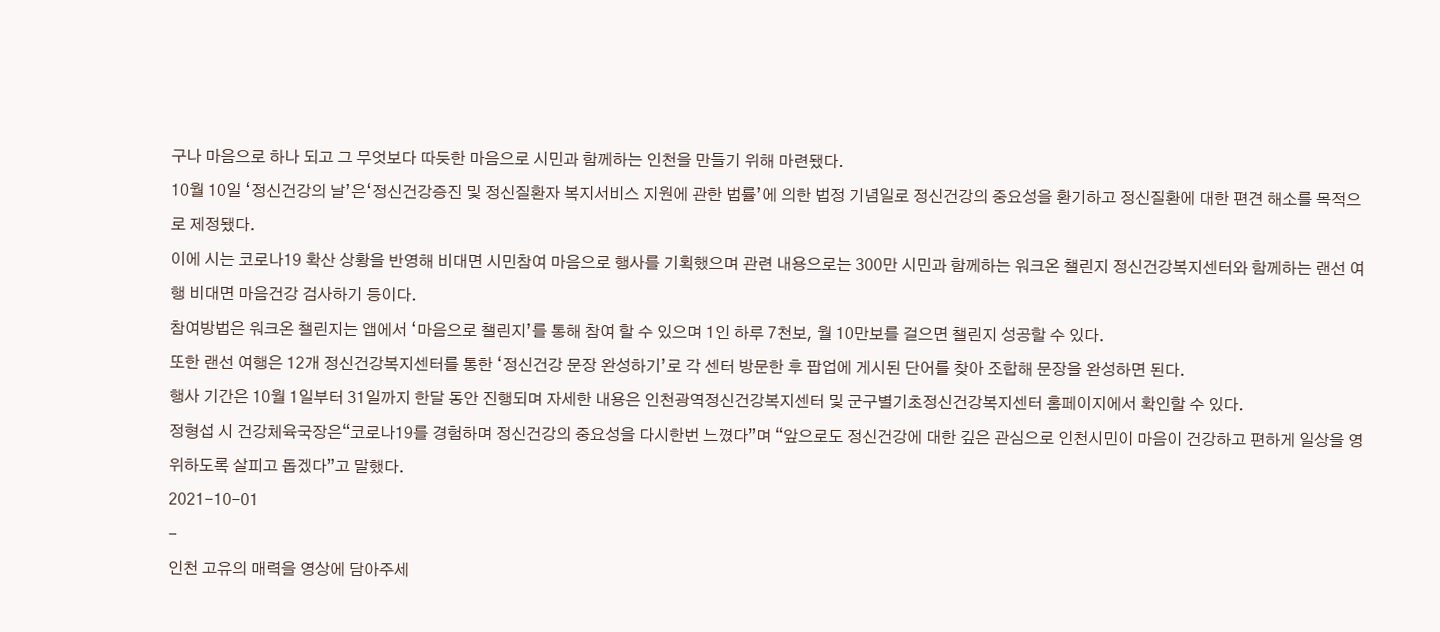구나 마음으로 하나 되고 그 무엇보다 따듯한 마음으로 시민과 함께하는 인천을 만들기 위해 마련됐다.
10월 10일 ‘정신건강의 날’은‘정신건강증진 및 정신질환자 복지서비스 지원에 관한 법률’에 의한 법정 기념일로 정신건강의 중요성을 환기하고 정신질환에 대한 편견 해소를 목적으로 제정됐다.
이에 시는 코로나19 확산 상황을 반영해 비대면 시민참여 마음으로 행사를 기획했으며 관련 내용으로는 300만 시민과 함께하는 워크온 챌린지 정신건강복지센터와 함께하는 랜선 여행 비대면 마음건강 검사하기 등이다.
참여방법은 워크온 챌린지는 앱에서 ‘마음으로 챌린지’를 통해 참여 할 수 있으며 1인 하루 7천보, 월 10만보를 걸으면 챌린지 성공할 수 있다.
또한 랜선 여행은 12개 정신건강복지센터를 통한 ‘정신건강 문장 완성하기’로 각 센터 방문한 후 팝업에 게시된 단어를 찾아 조합해 문장을 완성하면 된다.
행사 기간은 10월 1일부터 31일까지 한달 동안 진행되며 자세한 내용은 인천광역정신건강복지센터 및 군구별기초정신건강복지센터 홈페이지에서 확인할 수 있다.
정형섭 시 건강체육국장은“코로나19를 경험하며 정신건강의 중요성을 다시한번 느꼈다”며 “앞으로도 정신건강에 대한 깊은 관심으로 인천시민이 마음이 건강하고 편하게 일상을 영위하도록 살피고 돕겠다”고 말했다.
2021-10-01
-
인천 고유의 매력을 영상에 담아주세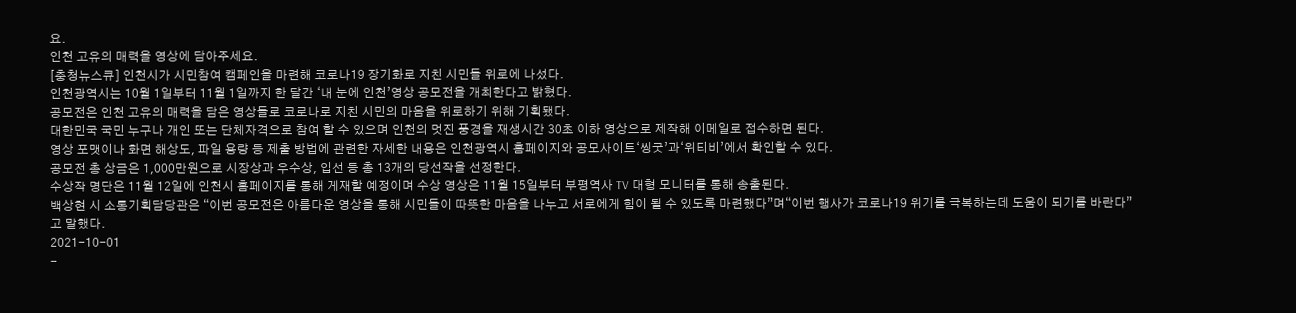요.
인천 고유의 매력을 영상에 담아주세요.
[충청뉴스큐] 인천시가 시민참여 캠페인을 마련해 코로나19 장기화로 지친 시민들 위로에 나섰다.
인천광역시는 10월 1일부터 11월 1일까지 한 달간 ‘내 눈에 인천’영상 공모전을 개최한다고 밝혔다.
공모전은 인천 고유의 매력을 담은 영상들로 코로나로 지친 시민의 마음을 위로하기 위해 기획됐다.
대한민국 국민 누구나 개인 또는 단체자격으로 참여 할 수 있으며 인천의 멋진 풍경을 재생시간 30초 이하 영상으로 제작해 이메일로 접수하면 된다.
영상 포맷이나 화면 해상도, 파일 용량 등 제출 방법에 관련한 자세한 내용은 인천광역시 홈페이지와 공모사이트‘씽굿’과‘위티비’에서 확인할 수 있다.
공모전 총 상금은 1,000만원으로 시장상과 우수상, 입선 등 총 13개의 당선작을 선정한다.
수상작 명단은 11월 12일에 인천시 홈페이지를 통해 게재할 예정이며 수상 영상은 11월 15일부터 부평역사 TV 대형 모니터를 통해 송출된다.
백상현 시 소통기획담당관은 “이번 공모전은 아름다운 영상을 통해 시민들이 따뜻한 마음을 나누고 서로에게 힘이 될 수 있도록 마련했다”며“이번 행사가 코로나19 위기를 극복하는데 도움이 되기를 바란다”고 말했다.
2021-10-01
-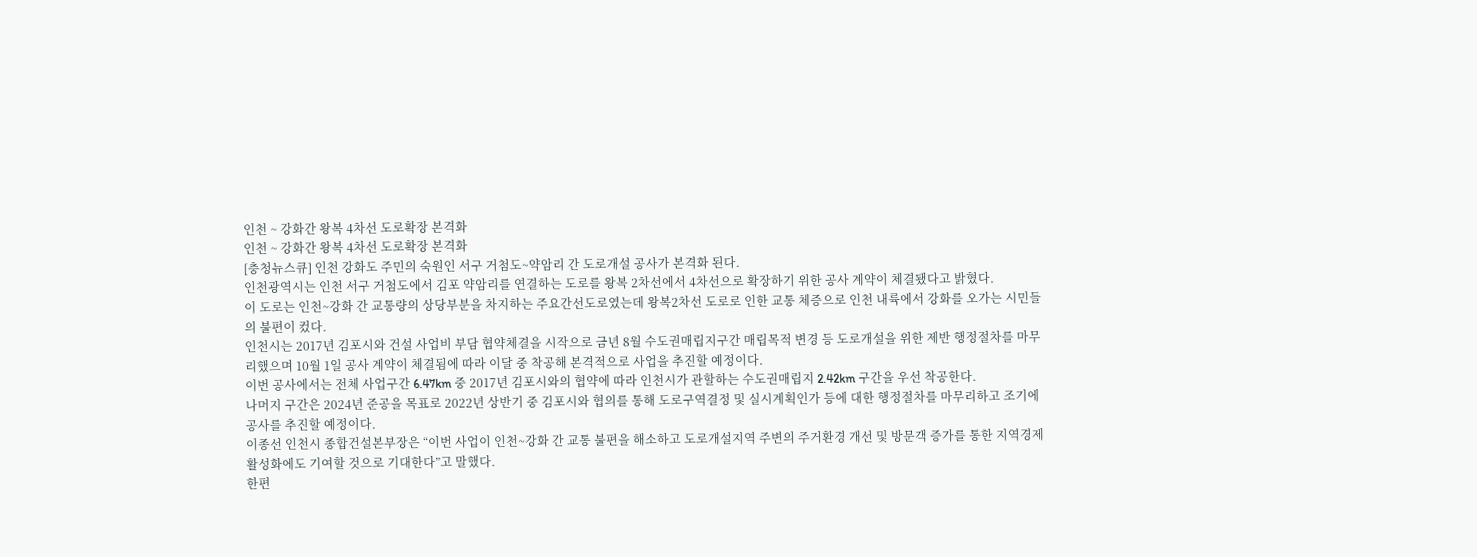인천 ~ 강화간 왕복 4차선 도로확장 본격화
인천 ~ 강화간 왕복 4차선 도로확장 본격화
[충청뉴스큐] 인천 강화도 주민의 숙원인 서구 거첨도~약암리 간 도로개설 공사가 본격화 된다.
인천광역시는 인천 서구 거첨도에서 김포 약암리를 연결하는 도로를 왕복 2차선에서 4차선으로 확장하기 위한 공사 계약이 체결됐다고 밝혔다.
이 도로는 인천~강화 간 교통량의 상당부분을 차지하는 주요간선도로였는데 왕복2차선 도로로 인한 교통 체증으로 인천 내륙에서 강화를 오가는 시민들의 불편이 컸다.
인천시는 2017년 김포시와 건설 사업비 부담 협약체결을 시작으로 금년 8월 수도권매립지구간 매립목적 변경 등 도로개설을 위한 제반 행정절차를 마무리했으며 10월 1일 공사 계약이 체결됨에 따라 이달 중 착공해 본격적으로 사업을 추진할 예정이다.
이번 공사에서는 전체 사업구간 6.47km 중 2017년 김포시와의 협약에 따라 인천시가 관할하는 수도권매립지 2.42km 구간을 우선 착공한다.
나머지 구간은 2024년 준공을 목표로 2022년 상반기 중 김포시와 협의를 통해 도로구역결정 및 실시계획인가 등에 대한 행정절차를 마무리하고 조기에 공사를 추진할 예정이다.
이종선 인천시 종합건설본부장은 “이번 사업이 인천~강화 간 교통 불편을 해소하고 도로개설지역 주변의 주거환경 개선 및 방문객 증가를 통한 지역경제 활성화에도 기여할 것으로 기대한다”고 말했다.
한편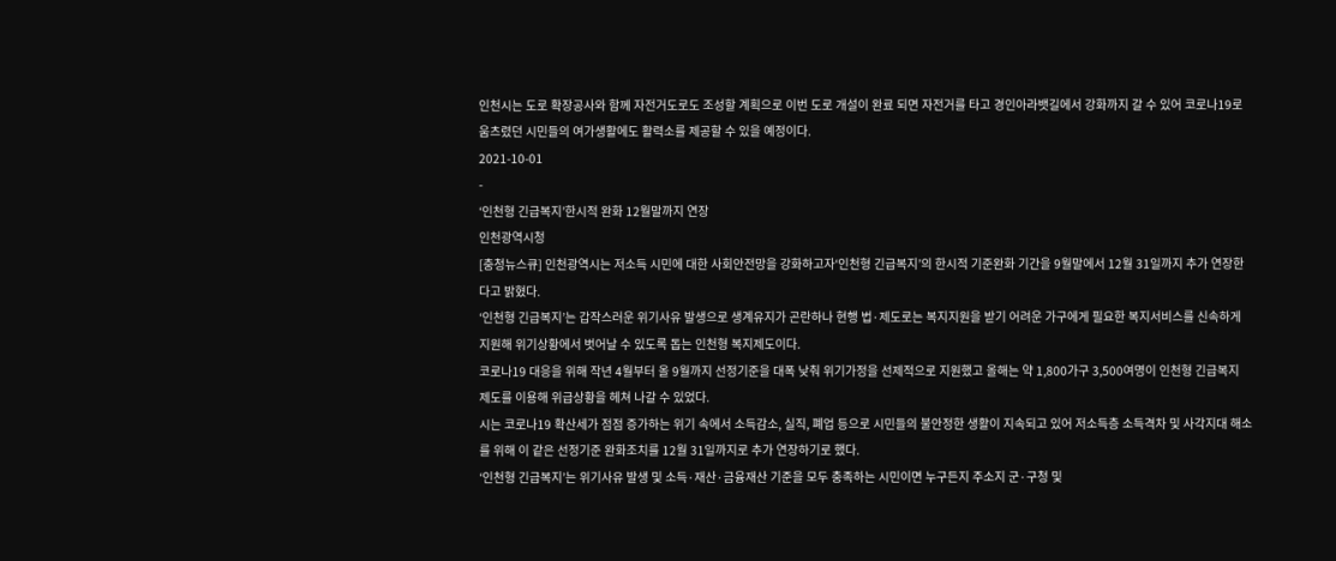인천시는 도로 확장공사와 함께 자전거도로도 조성할 계획으로 이번 도로 개설이 완료 되면 자전거를 타고 경인아라뱃길에서 강화까지 갈 수 있어 코로나19로 움츠렸던 시민들의 여가생활에도 활력소를 제공할 수 있을 예정이다.
2021-10-01
-
‘인천형 긴급복지’한시적 완화 12월말까지 연장
인천광역시청
[충청뉴스큐] 인천광역시는 저소득 시민에 대한 사회안전망을 강화하고자‘인천형 긴급복지’의 한시적 기준완화 기간을 9월말에서 12월 31일까지 추가 연장한다고 밝혔다.
‘인천형 긴급복지’는 갑작스러운 위기사유 발생으로 생계유지가 곤란하나 현행 법·제도로는 복지지원을 받기 어려운 가구에게 필요한 복지서비스를 신속하게 지원해 위기상황에서 벗어날 수 있도록 돕는 인천형 복지제도이다.
코로나19 대응을 위해 작년 4월부터 올 9월까지 선정기준을 대폭 낮춰 위기가정을 선제적으로 지원했고 올해는 약 1,800가구 3,500여명이 인천형 긴급복지 제도를 이용해 위급상황을 헤쳐 나갈 수 있었다.
시는 코로나19 확산세가 점점 증가하는 위기 속에서 소득감소, 실직, 폐업 등으로 시민들의 불안정한 생활이 지속되고 있어 저소득층 소득격차 및 사각지대 해소를 위해 이 같은 선정기준 완화조치를 12월 31일까지로 추가 연장하기로 했다.
‘인천형 긴급복지’는 위기사유 발생 및 소득·재산·금융재산 기준을 모두 충족하는 시민이면 누구든지 주소지 군·구청 및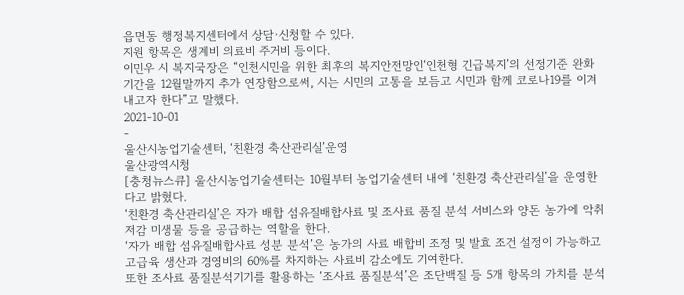읍면동 행정복지센터에서 상담·신청할 수 있다.
지원 항목은 생계비 의료비 주거비 등이다.
이민우 시 복지국장은 “인천시민을 위한 최후의 복지안전망인‘인천형 긴급복지’의 선정기준 완화 기간을 12월말까지 추가 연장함으로써, 시는 시민의 고통을 보듬고 시민과 함께 코로나19를 이겨내고자 한다”고 말했다.
2021-10-01
-
울산시농업기술센터, ‘친환경 축산관리실’운영
울산광역시청
[충청뉴스큐] 울산시농업기술센터는 10월부터 농업기술센터 내에 ‘친환경 축산관리실’을 운영한다고 밝혔다.
‘친환경 축산관리실’은 자가 배합 섬유질배합사료 및 조사료 품질 분석 서비스와 양돈 농가에 악취저감 미생물 등을 공급하는 역할을 한다.
‘자가 배합 섬유질배합사료 성분 분석’은 농가의 사료 배합비 조정 및 발효 조건 설정이 가능하고 고급육 생산과 경영비의 60%를 차지하는 사료비 감소에도 기여한다.
또한 조사료 품질분석기기를 활용하는 ‘조사료 품질분석’은 조단백질 등 5개 항목의 가치를 분석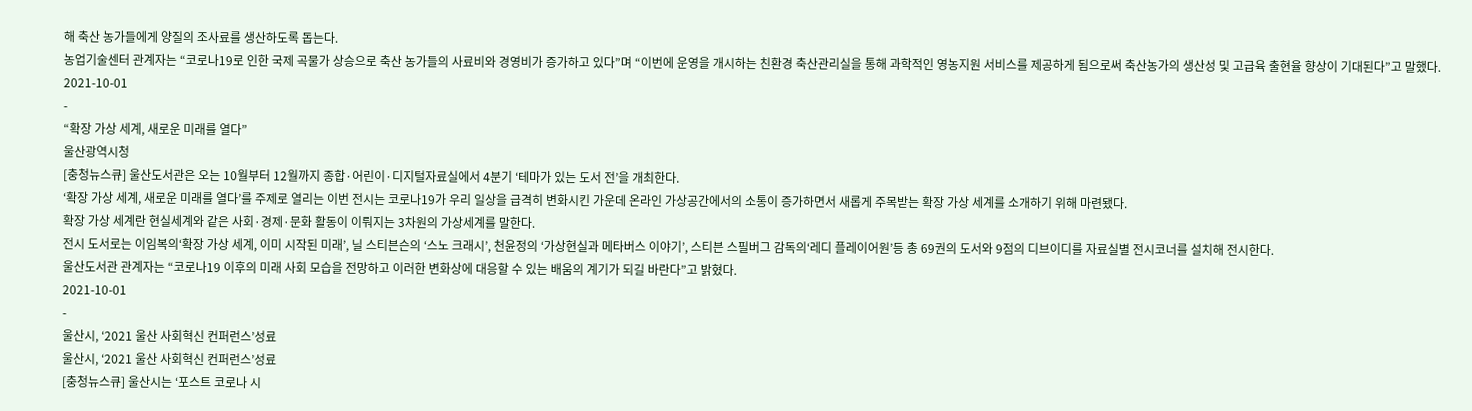해 축산 농가들에게 양질의 조사료를 생산하도록 돕는다.
농업기술센터 관계자는 “코로나19로 인한 국제 곡물가 상승으로 축산 농가들의 사료비와 경영비가 증가하고 있다”며 “이번에 운영을 개시하는 친환경 축산관리실을 통해 과학적인 영농지원 서비스를 제공하게 됨으로써 축산농가의 생산성 및 고급육 출현율 향상이 기대된다”고 말했다.
2021-10-01
-
“확장 가상 세계, 새로운 미래를 열다”
울산광역시청
[충청뉴스큐] 울산도서관은 오는 10월부터 12월까지 종합·어린이·디지털자료실에서 4분기 ‘테마가 있는 도서 전’을 개최한다.
‘확장 가상 세계, 새로운 미래를 열다’를 주제로 열리는 이번 전시는 코로나19가 우리 일상을 급격히 변화시킨 가운데 온라인 가상공간에서의 소통이 증가하면서 새롭게 주목받는 확장 가상 세계를 소개하기 위해 마련됐다.
확장 가상 세계란 현실세계와 같은 사회·경제·문화 활동이 이뤄지는 3차원의 가상세계를 말한다.
전시 도서로는 이임복의‘확장 가상 세계, 이미 시작된 미래’, 닐 스티븐슨의 ‘스노 크래시’, 천윤정의 ‘가상현실과 메타버스 이야기’, 스티븐 스필버그 감독의‘레디 플레이어원’등 총 69권의 도서와 9점의 디브이디를 자료실별 전시코너를 설치해 전시한다.
울산도서관 관계자는 “코로나19 이후의 미래 사회 모습을 전망하고 이러한 변화상에 대응할 수 있는 배움의 계기가 되길 바란다”고 밝혔다.
2021-10-01
-
울산시, ‘2021 울산 사회혁신 컨퍼런스’성료
울산시, ‘2021 울산 사회혁신 컨퍼런스’성료
[충청뉴스큐] 울산시는 ‘포스트 코로나 시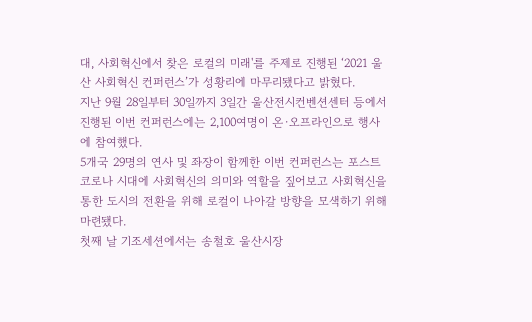대, 사회혁신에서 찾은 로컬의 미래'를 주제로 진행된 ‘2021 울산 사회혁신 컨퍼런스’가 성황리에 마무리됐다고 밝혔다.
지난 9월 28일부터 30일까지 3일간 울산전시컨벤션센터 등에서 진행된 이번 컨퍼런스에는 2,100여명이 온·오프라인으로 행사에 참여했다.
5개국 29명의 연사 및 좌장이 함께한 이번 컨퍼런스는 포스트 코로나 시대에 사회혁신의 의미와 역할을 짚어보고 사회혁신을 통한 도시의 전환을 위해 로컬이 나아갈 방향을 모색하기 위해 마련됐다.
첫째 날 기조세션에서는 송철호 울산시장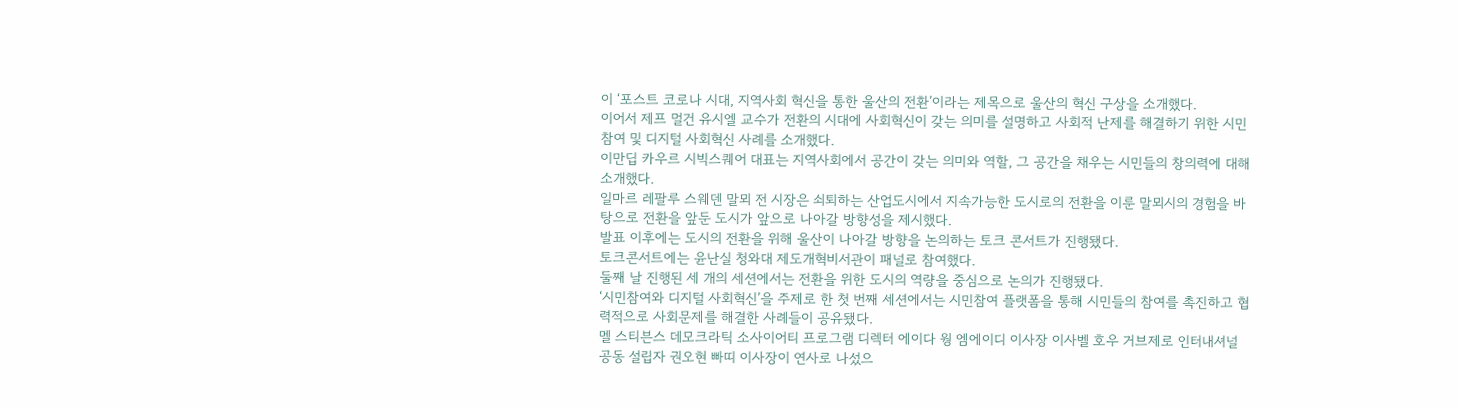이 ‘포스트 코로나 시대, 지역사회 혁신을 통한 울산의 전환’이라는 제목으로 울산의 혁신 구상을 소개했다.
이어서 제프 멀건 유시엘 교수가 전환의 시대에 사회혁신이 갖는 의미를 설명하고 사회적 난제를 해결하기 위한 시민참여 및 디지털 사회혁신 사례를 소개했다.
이만딥 카우르 시빅스퀘어 대표는 지역사회에서 공간이 갖는 의미와 역할, 그 공간을 채우는 시민들의 창의력에 대해 소개했다.
일마르 레팔루 스웨덴 말뫼 전 시장은 쇠퇴하는 산업도시에서 지속가능한 도시로의 전환을 이룬 말뫼시의 경험을 바탕으로 전환을 앞둔 도시가 앞으로 나아갈 방향성을 제시했다.
발표 이후에는 도시의 전환을 위해 울산이 나아갈 방향을 논의하는 토크 콘서트가 진행됐다.
토크콘서트에는 윤난실 청와대 제도개혁비서관이 패널로 참여했다.
둘째 날 진행된 세 개의 세션에서는 전환을 위한 도시의 역량을 중심으로 논의가 진행됐다.
‘시민참여와 디지털 사회혁신’을 주제로 한 첫 번째 세션에서는 시민참여 플랫폼을 통해 시민들의 참여를 촉진하고 협력적으로 사회문제를 해결한 사례들이 공유됐다.
멜 스티븐스 데모크라틱 소사이어티 프로그램 디렉터 에이다 웡 엠에이디 이사장 이사벨 호우 거브제로 인터내셔널 공동 설립자 권오현 빠띠 이사장이 연사로 나섰으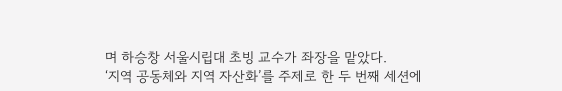며 하승창 서울시립대 초빙 교수가 좌장을 맡았다.
‘지역 공동체와 지역 자산화’를 주제로 한 두 번째 세션에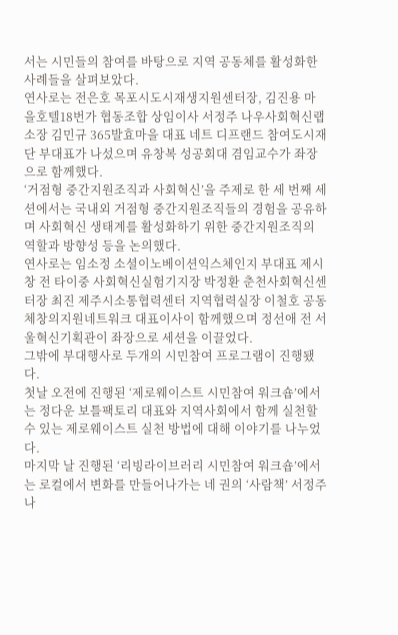서는 시민들의 참여를 바탕으로 지역 공동체를 활성화한 사례들을 살펴보았다.
연사로는 전은호 목포시도시재생지원센터장, 김진용 마을호텔18번가 협동조합 상임이사 서정주 나우사회혁신랩 소장 김민규 365발효마을 대표 네트 디프랜드 참여도시재단 부대표가 나섰으며 유창복 성공회대 겸임교수가 좌장으로 함께했다.
‘거점형 중간지원조직과 사회혁신’을 주제로 한 세 번째 세션에서는 국내외 거점형 중간지원조직들의 경험을 공유하며 사회혁신 생태계를 활성화하기 위한 중간지원조직의 역할과 방향성 등을 논의했다.
연사로는 임소정 소셜이노베이션익스체인지 부대표 제시 창 전 타이중 사회혁신실험기지장 박정환 춘천사회혁신센터장 최진 제주시소통협력센터 지역협력실장 이철호 공동체창의지원네트워크 대표이사이 함께했으며 정선애 전 서울혁신기획관이 좌장으로 세션을 이끌었다.
그밖에 부대행사로 두개의 시민참여 프로그램이 진행됐다.
첫날 오전에 진행된 ‘제로웨이스트 시민참여 워크숍’에서는 정다운 보틀팩토리 대표와 지역사회에서 함께 실천할 수 있는 제로웨이스트 실천 방법에 대해 이야기를 나누었다.
마지막 날 진행된 ‘리빙라이브러리 시민참여 워크숍’에서는 로컬에서 변화를 만들어나가는 네 권의 ‘사람책’ 서정주 나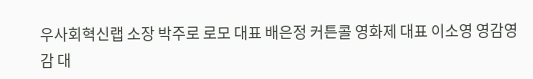우사회혁신랩 소장 박주로 로모 대표 배은정 커튼콜 영화제 대표 이소영 영감영감 대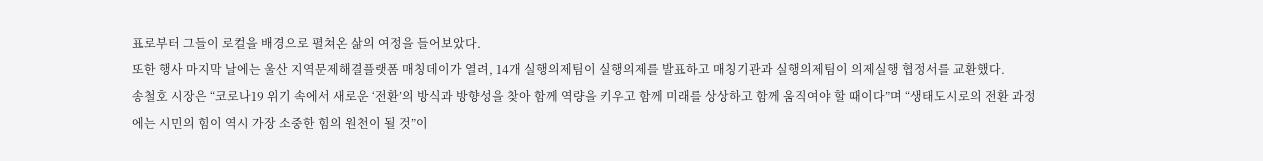표로부터 그들이 로컬을 배경으로 펼쳐온 삶의 여정을 들어보았다.
또한 행사 마지막 날에는 울산 지역문제해결플랫폼 매칭데이가 열려, 14개 실행의제팀이 실행의제를 발표하고 매칭기관과 실행의제팀이 의제실행 협정서를 교환했다.
송철호 시장은 “코로나19 위기 속에서 새로운 ‘전환’의 방식과 방향성을 찾아 함께 역량을 키우고 함께 미래를 상상하고 함께 움직여야 할 때이다”며 “생태도시로의 전환 과정에는 시민의 힘이 역시 가장 소중한 힘의 원천이 될 것”이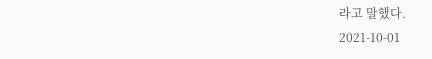라고 말했다.
2021-10-01